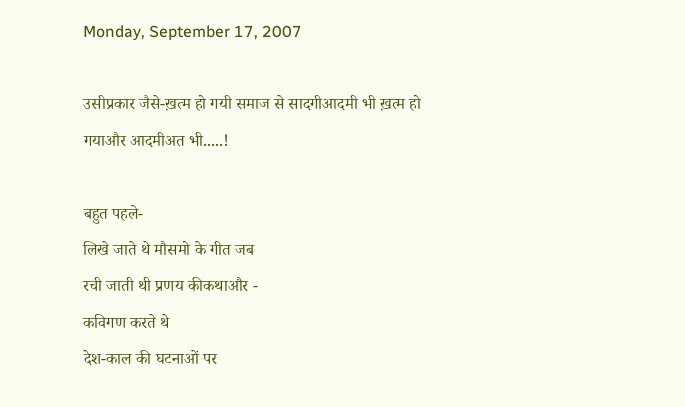Monday, September 17, 2007

उसीप्रकार जैसे-ख़त्म हो गयी समाज से सादगीआदमी भी ख़त्म हो गयाऔर आदमीअत भी.....!

बहुत पहले-
लिखे जाते थे मौसमो के गीत जब
रची जाती थी प्रणय कीकथाऔर -
कविगण करते थे
देश-काल की घटनाओं पर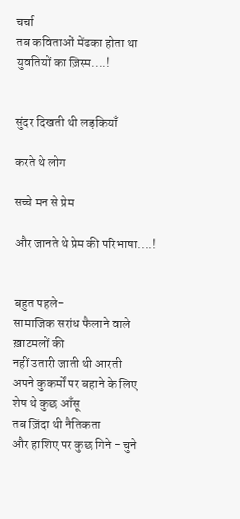चर्चा
तब कविताओं मेंढका होता था युवतियों का ज़िस्म....!


सुंदर दिखती थी लड़कियाँ

करते थे लोग

सच्चे मन से प्रेम

और जानते थे प्रेम की परिभाषा....!


बहुत पहले-
सामाजिक सरांध फैलाने वाले ख़ाटमलों की
नहीं उतारी जाती थी आरती
अपने कुकर्मों पर बहाने के लिए
शेष थे कुछ आँसू
तब ज़िंदा थी नैतिकता
और हाशिए पर कुछ गिने - चुने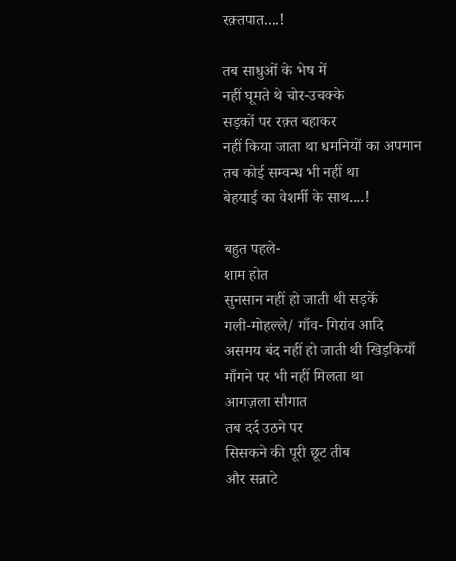रक़्तपात....!

तब साधुओं के भेष में
नहीं घूमते थे चोर-उचक्के
सड़कों पर रक़्त बहाकर
नहीं किया जाता था धमनियों का अपमान
तब कोई सम्वन्ध भी नहीं था
बेहयाई का वेशर्मी के साथ....!

बहुत पहले-
शाम होत
सुनसान नहीं हो जाती थी सड़कें
गली-मोहल्ले/ गाँव- गिरांव आदि
असमय बंद नहीं हो जाती थी खिड़कियाँ
माँगने पर भी नहीं मिलता था
आगज़ला सौगात
तब दर्द उठने पर
सिसकने की पूरी छूट तीब
और सन्नाटे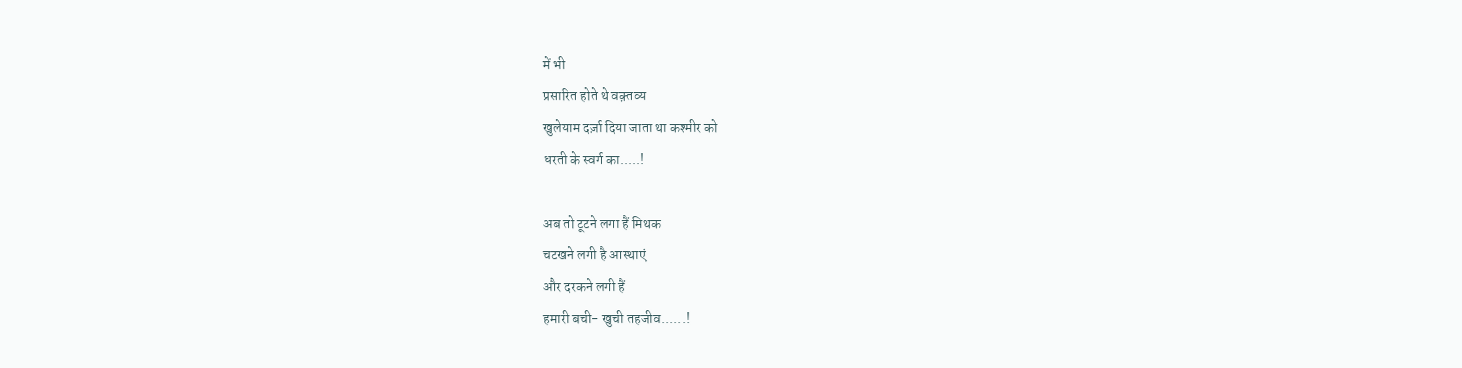में भी
प्रसारित होते थे वक़्तव्य
खुलेयाम दर्ज़ा दिया जाता था कश्मीर को
धरती के स्वर्ग का.....!

अब तो टूटने लगा हैं मिथक
चटखने लगी है आस्थाएं
और दरकने लगी हैं
हमारी बची- खुची तहजीव......!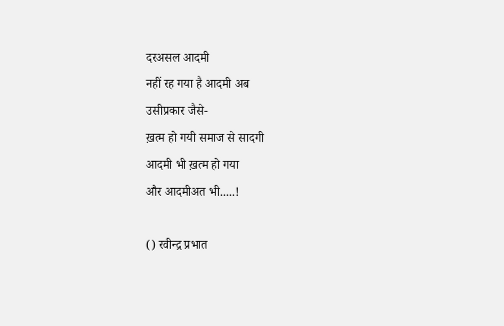दरअसल आदमी
नहीं रह गया है आदमी अब
उसीप्रकार जैसे-
ख़त्म हो गयी समाज से सादगी
आदमी भी ख़त्म हो गया
और आदमीअत भी.....!

() रवीन्द्र प्रभात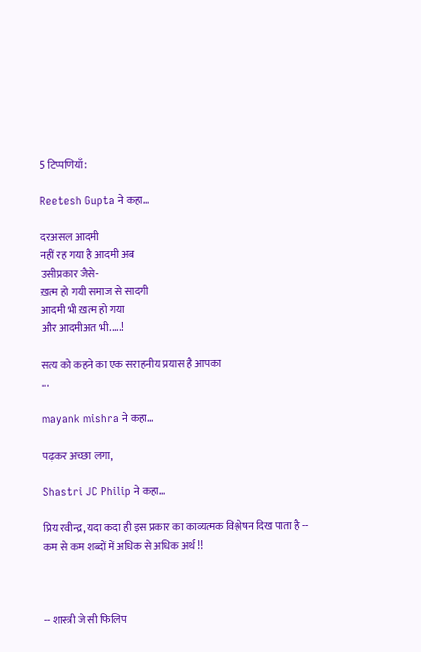5 टिप्पणियाँ:

Reetesh Gupta ने कहा…

दरअसल आदमी
नहीं रह गया है आदमी अब
उसीप्रकार जैसे-
ख़त्म हो गयी समाज से सादगी
आदमी भी ख़त्म हो गया
और आदमीअत भी.....!

सत्य को कहने का एक सराहनीय प्रयास है आपका
...

mayank mishra ने कहा…

पढ़कर अच्छा लगा,

Shastri JC Philip ने कहा…

प्रिय रवीन्द्र, यदा कदा ही इस प्रकार का काव्यत्मक विश्लेषन दिख पाता है -- कम से कम शब्दों में अधिक से अधिक अर्थ !!



-- शास्त्री जे सी फिलिप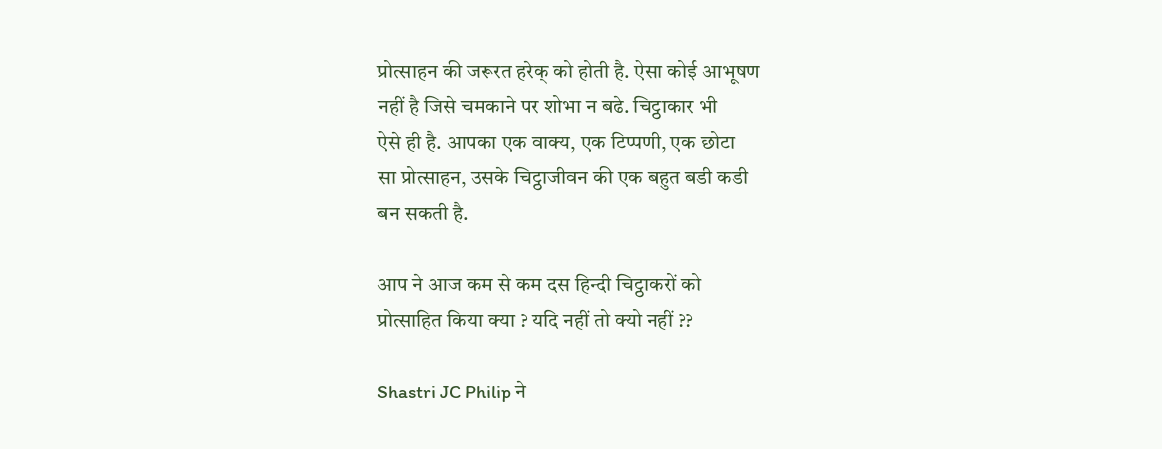प्रोत्साहन की जरूरत हरेक् को होती है. ऐसा कोई आभूषण
नहीं है जिसे चमकाने पर शोभा न बढे. चिट्ठाकार भी
ऐसे ही है. आपका एक वाक्य, एक टिप्पणी, एक छोटा
सा प्रोत्साहन, उसके चिट्ठाजीवन की एक बहुत बडी कडी
बन सकती है.

आप ने आज कम से कम दस हिन्दी चिट्ठाकरों को
प्रोत्साहित किया क्या ? यदि नहीं तो क्यो नहीं ??

Shastri JC Philip ने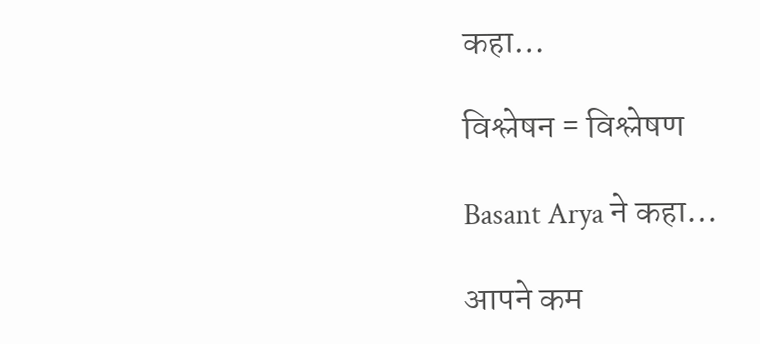कहा…

विश्लेषन = विश्लेषण

Basant Arya ने कहा…

आपने कम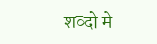शव्दो मे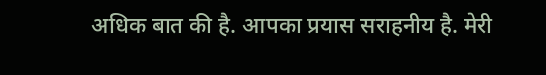अधिक बात की है. आपका प्रयास सराहनीय है. मेरी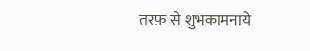तरफ़ से शुभकामनाये